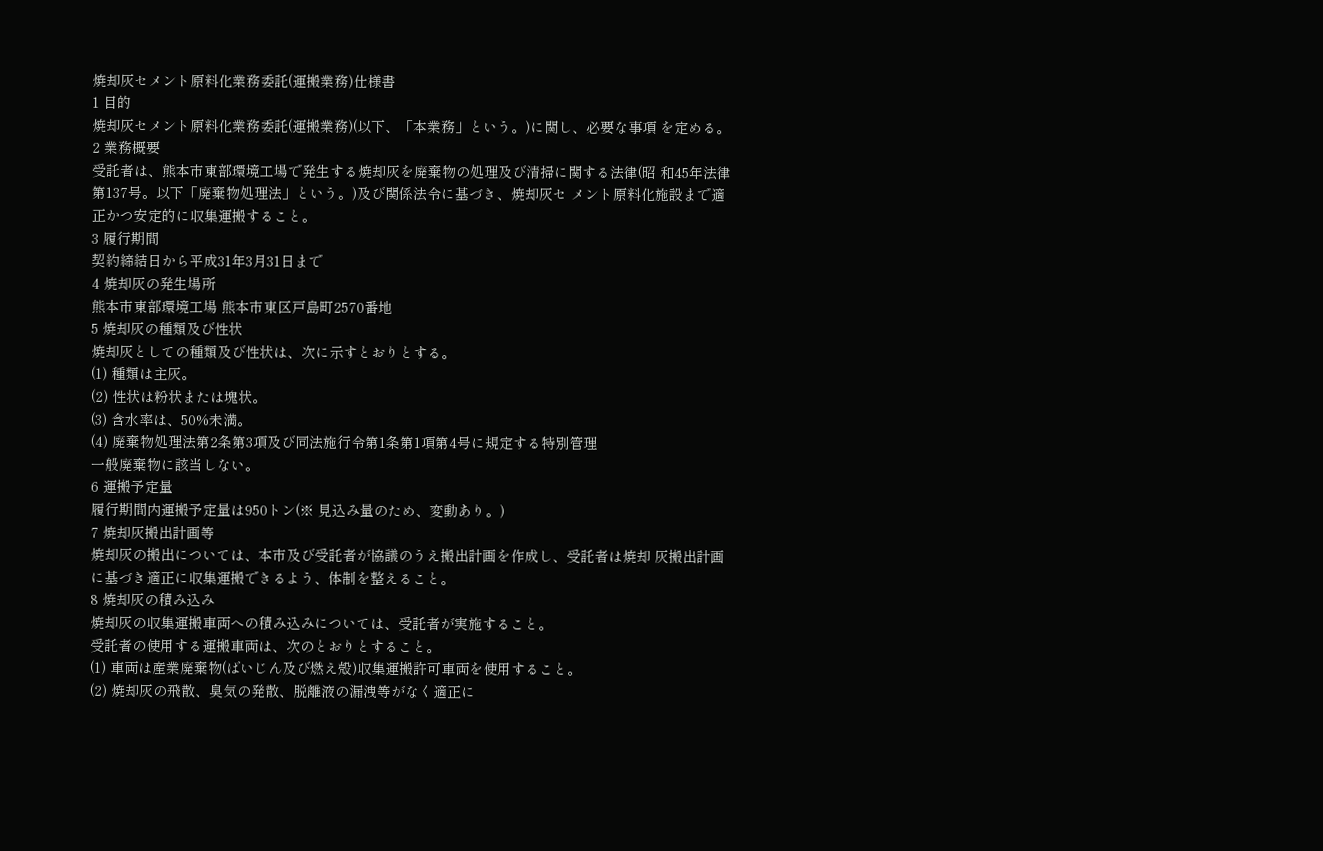焼却灰セメント原料化業務委託(運搬業務)仕様書
1 目的
焼却灰セメント原料化業務委託(運搬業務)(以下、「本業務」という。)に関し、必要な事項 を定める。
2 業務概要
受託者は、熊本市東部環境工場で発生する焼却灰を廃棄物の処理及び清掃に関する法律(昭 和45年法律第137号。以下「廃棄物処理法」という。)及び関係法令に基づき、焼却灰セ メント原料化施設まで適正かつ安定的に収集運搬すること。
3 履行期間
契約締結日から平成31年3月31日まで
4 焼却灰の発生場所
熊本市東部環境工場 熊本市東区戸島町2570番地
5 焼却灰の種類及び性状
焼却灰としての種類及び性状は、次に示すとおりとする。
(1) 種類は主灰。
(2) 性状は粉状または塊状。
(3) 含水率は、50%未満。
(4) 廃棄物処理法第2条第3項及び同法施行令第1条第1項第4号に規定する特別管理
一般廃棄物に該当しない。
6 運搬予定量
履行期間内運搬予定量は950トン(※ 見込み量のため、変動あり。)
7 焼却灰搬出計画等
焼却灰の搬出については、本市及び受託者が協議のうえ搬出計画を作成し、受託者は焼却 灰搬出計画に基づき適正に収集運搬できるよう、体制を整えること。
8 焼却灰の積み込み
焼却灰の収集運搬車両への積み込みについては、受託者が実施すること。
受託者の使用する運搬車両は、次のとおりとすること。
(1) 車両は産業廃棄物(ばいじん及び燃え殻)収集運搬許可車両を使用すること。
(2) 焼却灰の飛散、臭気の発散、脱離液の漏洩等がなく適正に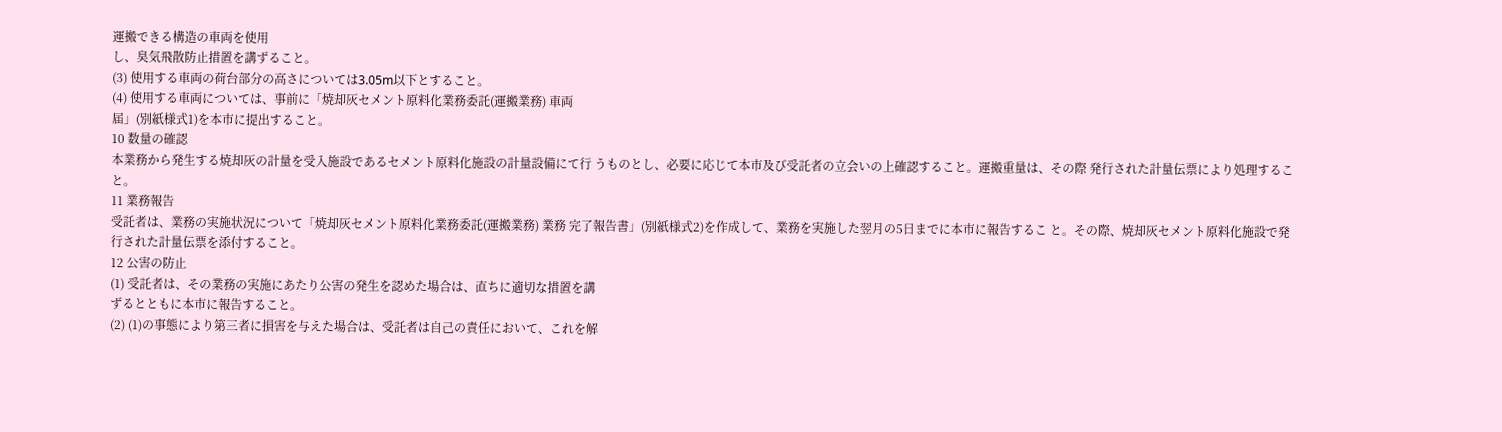運搬できる構造の車両を使用
し、臭気飛散防止措置を講ずること。
(3) 使用する車両の荷台部分の高さについては3.05m以下とすること。
(4) 使用する車両については、事前に「焼却灰セメント原料化業務委託(運搬業務) 車両
届」(別紙様式1)を本市に提出すること。
10 数量の確認
本業務から発生する焼却灰の計量を受入施設であるセメント原料化施設の計量設備にて行 うものとし、必要に応じて本市及び受託者の立会いの上確認すること。運搬重量は、その際 発行された計量伝票により処理すること。
11 業務報告
受託者は、業務の実施状況について「焼却灰セメント原料化業務委託(運搬業務) 業務 完了報告書」(別紙様式2)を作成して、業務を実施した翌月の5日までに本市に報告するこ と。その際、焼却灰セメント原料化施設で発行された計量伝票を添付すること。
12 公害の防止
(1) 受託者は、その業務の実施にあたり公害の発生を認めた場合は、直ちに適切な措置を講
ずるとともに本市に報告すること。
(2) (1)の事態により第三者に損害を与えた場合は、受託者は自己の責任において、これを解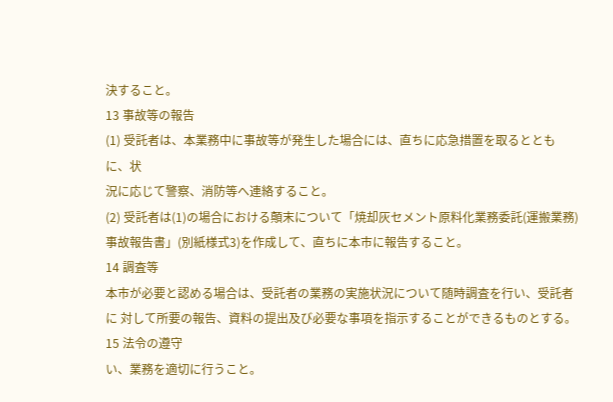決すること。
13 事故等の報告
(1) 受託者は、本業務中に事故等が発生した場合には、直ちに応急措置を取るとともに、状
況に応じて警察、消防等へ連絡すること。
(2) 受託者は(1)の場合における顛末について「焼却灰セメント原料化業務委託(運搬業務)
事故報告書」(別紙様式3)を作成して、直ちに本市に報告すること。
14 調査等
本市が必要と認める場合は、受託者の業務の実施状況について随時調査を行い、受託者に 対して所要の報告、資料の提出及び必要な事項を指示することができるものとする。
15 法令の遵守
い、業務を適切に行うこと。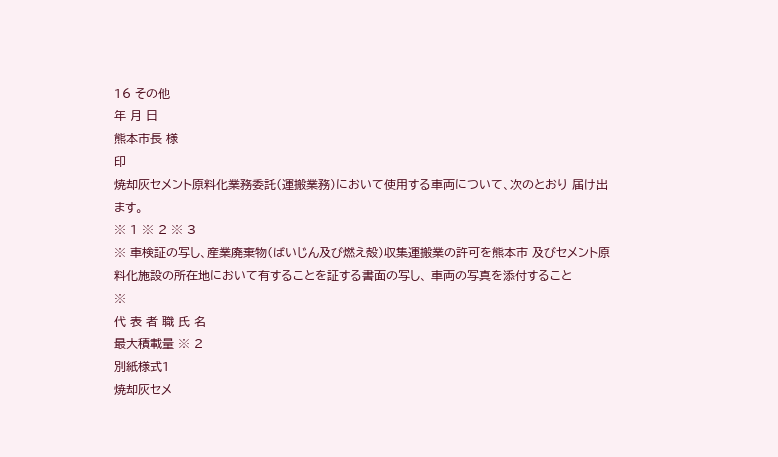16 その他
年 月 日
熊本市長 様
印
焼却灰セメント原料化業務委託(運搬業務)において使用する車両について、次のとおり 届け出ます。
※ 1 ※ 2 ※ 3
※ 車検証の写し、産業廃棄物(ばいじん及び燃え殻)収集運搬業の許可を熊本市 及びセメント原料化施設の所在地において有することを証する書面の写し、 車両の写真を添付すること
※
代 表 者 職 氏 名
最大積載量 ※ 2
別紙様式1
焼却灰セメ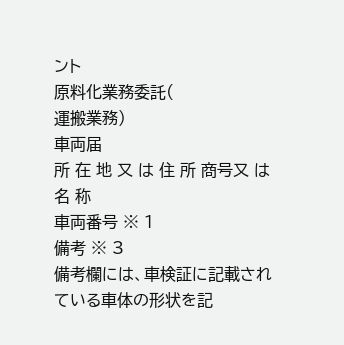ント
原料化業務委託(
運搬業務)
車両届
所 在 地 又 は 住 所 商号又 は 名 称
車両番号 ※ 1
備考 ※ 3
備考欄には、車検証に記載されている車体の形状を記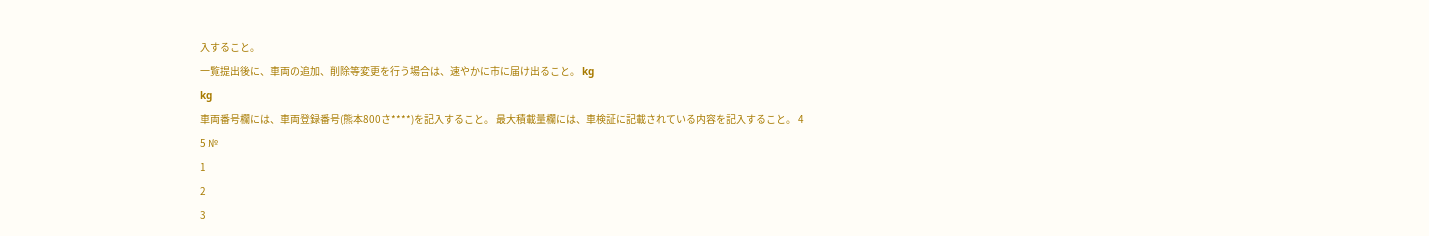入すること。
一覧提出後に、車両の追加、削除等変更を行う場合は、速やかに市に届け出ること。 kg
kg
車両番号欄には、車両登録番号(熊本800さ****)を記入すること。 最大積載量欄には、車検証に記載されている内容を記入すること。 4
5 №
1
2
3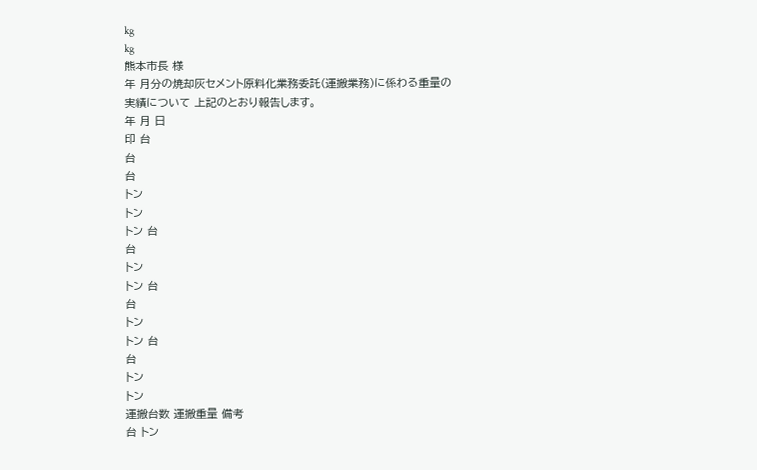kg
kg
熊本市長 様
年 月分の焼却灰セメント原料化業務委託(運搬業務)に係わる重量の実績について 上記のとおり報告します。
年 月 日
印 台
台
台
トン
トン
トン 台
台
トン
トン 台
台
トン
トン 台
台
トン
トン
運搬台数 運搬重量 備考
台 トン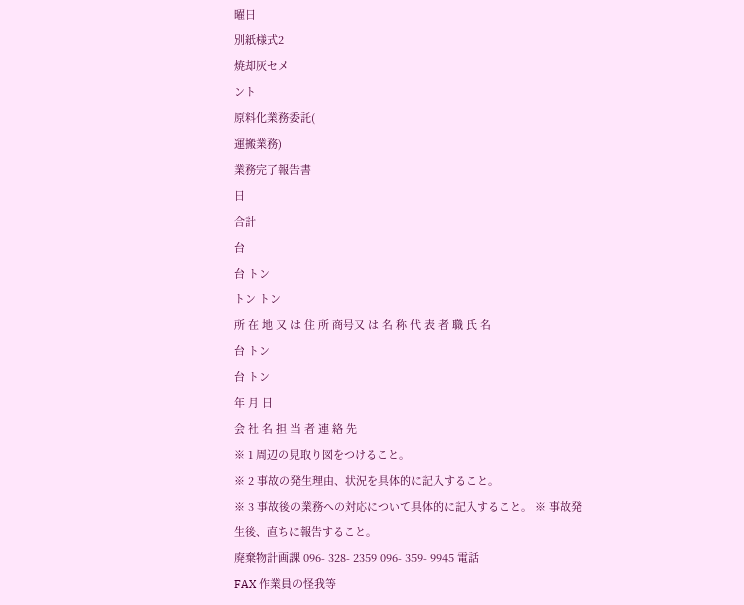曜日
別紙様式2
焼却灰セメ
ント
原料化業務委託(
運搬業務)
業務完了報告書
日
合計
台
台 トン
トン トン
所 在 地 又 は 住 所 商号又 は 名 称 代 表 者 職 氏 名
台 トン
台 トン
年 月 日
会 社 名 担 当 者 連 絡 先
※ 1 周辺の見取り図をつけること。
※ 2 事故の発生理由、状況を具体的に記入すること。
※ 3 事故後の業務への対応について具体的に記入すること。 ※ 事故発生後、直ちに報告すること。
廃棄物計画課 096- 328- 2359 096- 359- 9945 電話
FAX 作業員の怪我等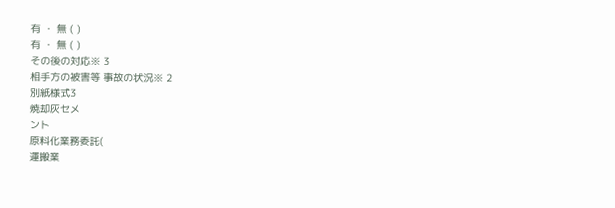有 ・ 無 ( )
有 ・ 無 ( )
その後の対応※ 3
相手方の被害等 事故の状況※ 2
別紙様式3
焼却灰セメ
ント
原料化業務委託(
運搬業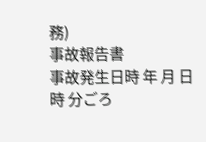務)
事故報告書
事故発生日時 年 月 日 時 分ごろ